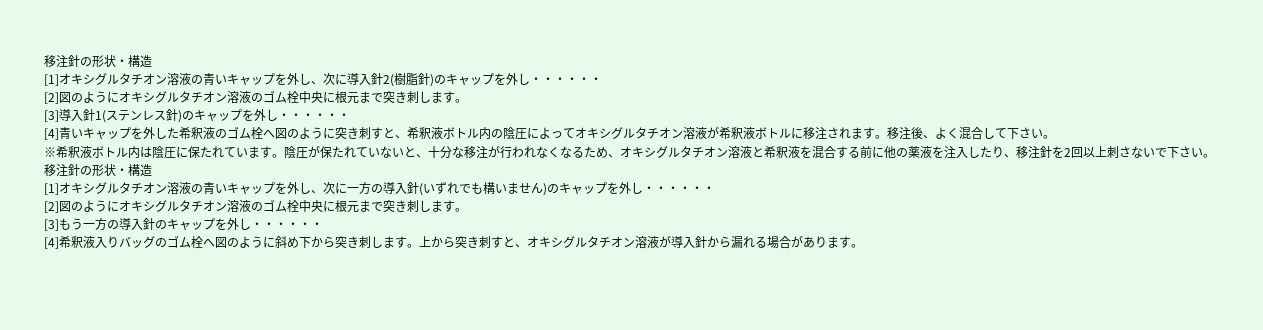移注針の形状・構造
[1]オキシグルタチオン溶液の青いキャップを外し、次に導入針2(樹脂針)のキャップを外し・・・・・・
[2]図のようにオキシグルタチオン溶液のゴム栓中央に根元まで突き刺します。
[3]導入針1(ステンレス針)のキャップを外し・・・・・・
[4]青いキャップを外した希釈液のゴム栓へ図のように突き刺すと、希釈液ボトル内の陰圧によってオキシグルタチオン溶液が希釈液ボトルに移注されます。移注後、よく混合して下さい。
※希釈液ボトル内は陰圧に保たれています。陰圧が保たれていないと、十分な移注が行われなくなるため、オキシグルタチオン溶液と希釈液を混合する前に他の薬液を注入したり、移注針を2回以上刺さないで下さい。
移注針の形状・構造
[1]オキシグルタチオン溶液の青いキャップを外し、次に一方の導入針(いずれでも構いません)のキャップを外し・・・・・・
[2]図のようにオキシグルタチオン溶液のゴム栓中央に根元まで突き刺します。
[3]もう一方の導入針のキャップを外し・・・・・・
[4]希釈液入りバッグのゴム栓へ図のように斜め下から突き刺します。上から突き刺すと、オキシグルタチオン溶液が導入針から漏れる場合があります。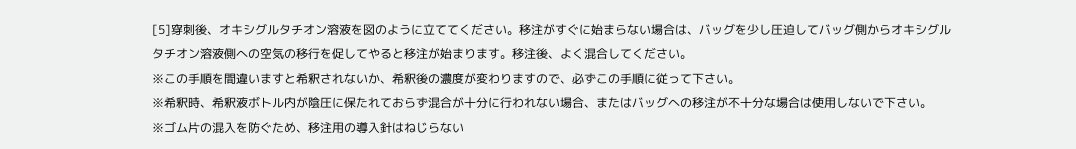[5]穿刺後、オキシグルタチオン溶液を図のように立ててください。移注がすぐに始まらない場合は、バッグを少し圧迫してバッグ側からオキシグルタチオン溶液側への空気の移行を促してやると移注が始まります。移注後、よく混合してください。
※この手順を間違いますと希釈されないか、希釈後の濃度が変わりますので、必ずこの手順に従って下さい。
※希釈時、希釈液ボトル内が陰圧に保たれておらず混合が十分に行われない場合、またはバッグへの移注が不十分な場合は使用しないで下さい。
※ゴム片の混入を防ぐため、移注用の導入針はねじらない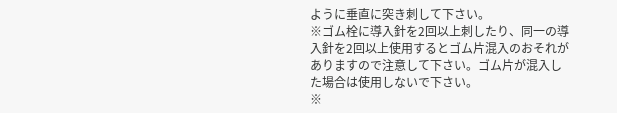ように垂直に突き刺して下さい。
※ゴム栓に導入針を2回以上刺したり、同一の導入針を2回以上使用するとゴム片混入のおそれがありますので注意して下さい。ゴム片が混入した場合は使用しないで下さい。
※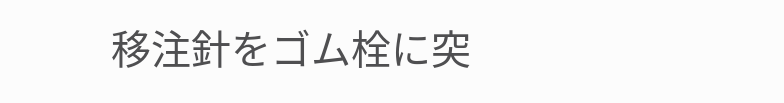移注針をゴム栓に突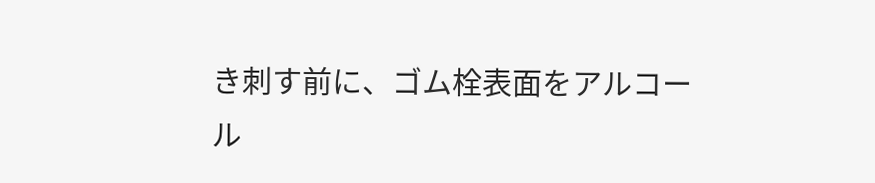き刺す前に、ゴム栓表面をアルコール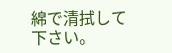綿で清拭して下さい。